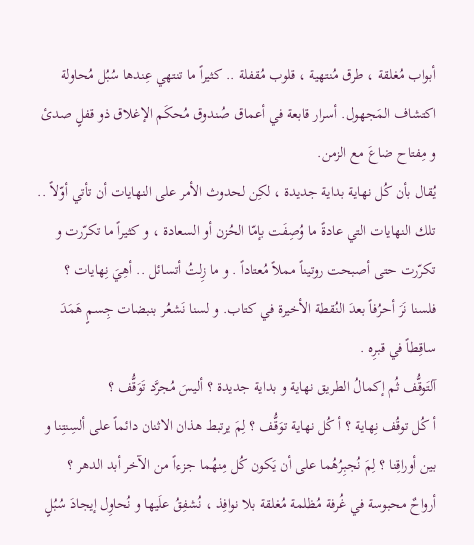أبواب مُغلقة ، طرق مُنتهية ، قلوب مُقفلة .. كثيراً ما تنتهي عِندها سُبُل مُحاولة اكتشاف المَجهول. أسرار قابعة في أعماق صُندوق مُحكَم الإغلاق ذو قفلٍ صدئ و مِفتاح ضاعَ مع الزمن.
يُقال بأن كُل نهاية بداية جديدة ، لكِن لحدوث الأمر على النهايات أن تأتي أوّلاً .. تلك النهايات التي عادةً ما وُصِفَت بإمّا الحُزن أو السعادة ، و كثيراً ما تكرّرت و تكرّرت حتى أصبحت روتيناً مملاً مُعتاداً . و ما زِلتُ أتسائل .. أهِيَ نِهايات ؟ فلسنا نَرَ أحرُفاً بعدَ النُقطة الأخيرة في كتاب. و لسنا نَشعُر بنبضات جِسمٍ هَمَدَ ساقِطاً في قبرِه .
آلتَوقُّف ثُم إكمالُ الطريق نهاية و بداية جديدة ؟ أليسَ مُجرَّد تَوَقُّف ؟
أ كُل توقُف نِهاية ؟ أ كُل نهاية توَقُّف ؟ لِمَ يرتبط هذان الاثنان دائماً على ألسِنتِنا و بين أوراقِنا ؟ لِمَ نُجبِرُهُما على أن يَكون كُل مِنهُما جزءاً من الآخر أبد الدهر ؟
أرواحٌ محبوسة في غُرفة مُظلمة مُغلقة بلا نوافِذ ، نُشفِقُ علَيها و نُحاوِل إيجادَ سُبُلٍ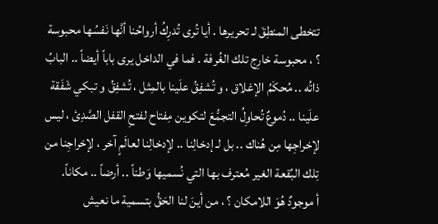تتخطى المنطِقَ لـ تحريرها . أيا تُرى تُدرِكُ أرواحُنا أنَّها نَفسُها محبوسة ؟ ، محبوسة خارِج تلك الغُرفة . فما في الداخل يرى باباً أيضاً .. البابُ ذاتُه .. مُحكَمُ الإغلاق ، و تُشفِقُ علَينا بالمِثل ، تُشفِقُ و تبكي شَفَقة علَينا .. دُموعٌ تُحاوِلُ التجمُّعَ لتكوين مِفتاح لفتحِ القفل الصَّدِئ ، ليس لإخراجِها مِن هُناك .. بل لـ إدخالِنا .. لإدخالِنا لعالَمٍ آخر ، لإخراجِنا من تِلك البُقعة الغير مُعترف بها التي نُسميها وَطناً .. أرضاً .. مكاناً.
أ موجودٌ هُوَ اللامكان ؟ ، من أينَ لنا الحَقُّ بتسمية ما نعيش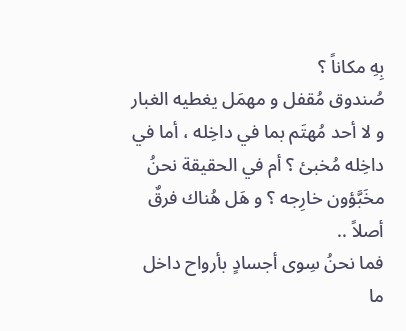بِهِ مكاناً ؟
صُندوق مُقفل و مهمَل يغطيه الغبار و لا أحد مُهتَم بما في داخِله ، أما في داخِله مُخبئ ؟ أم في الحقيقة نحنُ مخَبَّؤون خارِجه ؟ و هَل هُناك فرقٌ أصلاً ..
فما نحنُ سِوى أجسادٍ بأرواح داخل ما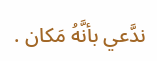ندَّعي بأنَّهُ مَكان .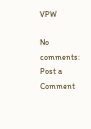VPW

No comments:
Post a Comment